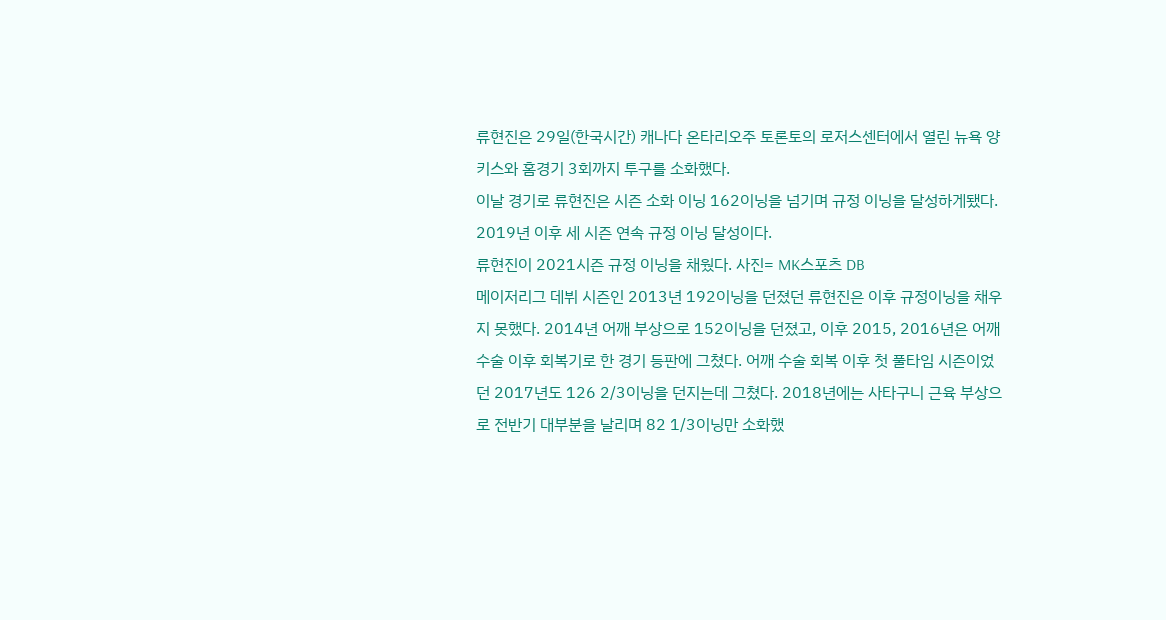류현진은 29일(한국시간) 캐나다 온타리오주 토론토의 로저스센터에서 열린 뉴욕 양키스와 홈경기 3회까지 투구를 소화했다.
이날 경기로 류현진은 시즌 소화 이닝 162이닝을 넘기며 규정 이닝을 달성하게됐다. 2019년 이후 세 시즌 연속 규정 이닝 달성이다.
류현진이 2021시즌 규정 이닝을 채웠다. 사진= MK스포츠 DB
메이저리그 데뷔 시즌인 2013년 192이닝을 던졌던 류현진은 이후 규정이닝을 채우지 못했다. 2014년 어깨 부상으로 152이닝을 던졌고, 이후 2015, 2016년은 어깨 수술 이후 회복기로 한 경기 등판에 그쳤다. 어깨 수술 회복 이후 첫 풀타임 시즌이었던 2017년도 126 2/3이닝을 던지는데 그쳤다. 2018년에는 사타구니 근육 부상으로 전반기 대부분을 날리며 82 1/3이닝만 소화했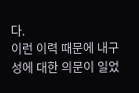다.
이런 이력 때문에 내구성에 대한 의문이 일었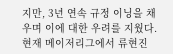지만, 3년 연속 규정 이닝을 채우며 이에 대한 우려를 지웠다.
현재 메이저리그에서 류현진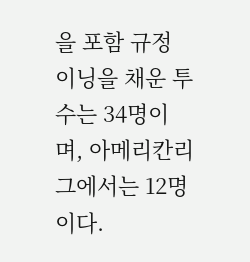을 포함 규정 이닝을 채운 투수는 34명이며, 아메리칸리그에서는 12명이다.